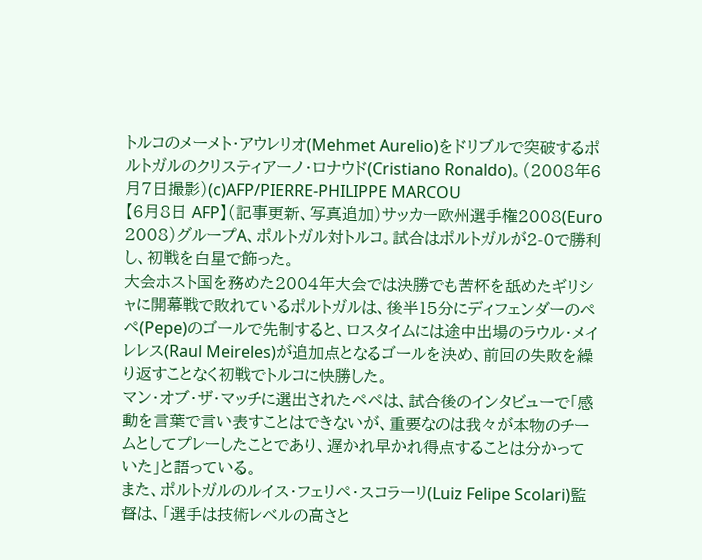トルコのメーメト・アウレリオ(Mehmet Aurelio)をドリブルで突破するポルトガルのクリスティアーノ・ロナウド(Cristiano Ronaldo)。(2008年6月7日撮影)(c)AFP/PIERRE-PHILIPPE MARCOU
【6月8日 AFP】(記事更新、写真追加)サッカー欧州選手権2008(Euro 2008)グループA、ポルトガル対トルコ。試合はポルトガルが2-0で勝利し、初戦を白星で飾った。
大会ホスト国を務めた2004年大会では決勝でも苦杯を舐めたギリシャに開幕戦で敗れているポルトガルは、後半15分にディフェンダーのペペ(Pepe)のゴールで先制すると、ロスタイムには途中出場のラウル・メイレレス(Raul Meireles)が追加点となるゴールを決め、前回の失敗を繰り返すことなく初戦でトルコに快勝した。
マン・オブ・ザ・マッチに選出されたペペは、試合後のインタビューで「感動を言葉で言い表すことはできないが、重要なのは我々が本物のチームとしてプレーしたことであり、遅かれ早かれ得点することは分かっていた」と語っている。
また、ポルトガルのルイス・フェリペ・スコラーリ(Luiz Felipe Scolari)監督は、「選手は技術レベルの高さと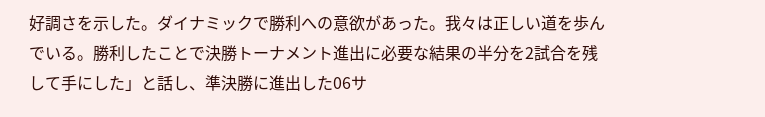好調さを示した。ダイナミックで勝利への意欲があった。我々は正しい道を歩んでいる。勝利したことで決勝トーナメント進出に必要な結果の半分を2試合を残して手にした」と話し、準決勝に進出した06サ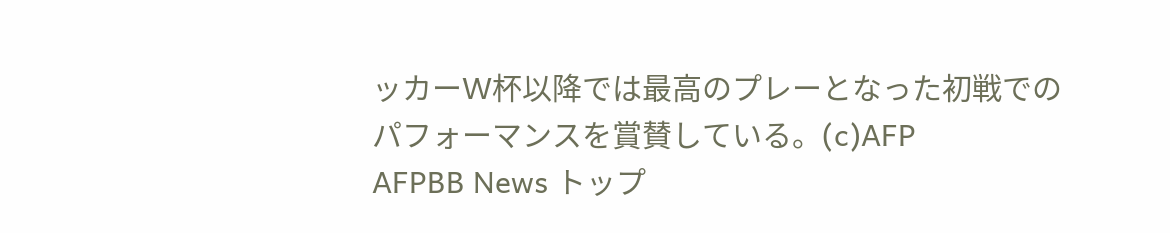ッカーW杯以降では最高のプレーとなった初戦でのパフォーマンスを賞賛している。(c)AFP
AFPBB News トップ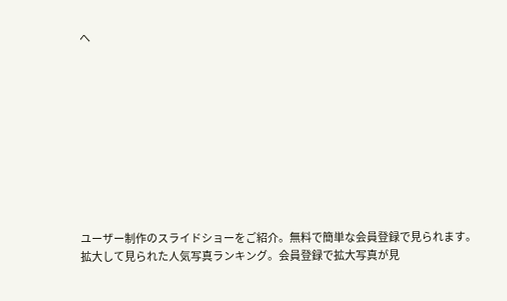へ










ユーザー制作のスライドショーをご紹介。無料で簡単な会員登録で見られます。
拡大して見られた人気写真ランキング。会員登録で拡大写真が見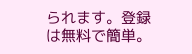られます。登録は無料で簡単。